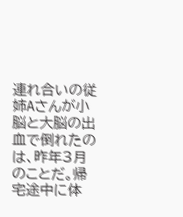連れ合いの従姉Aさんが小脳と大脳の出血で倒れたのは、昨年3月のことだ。帰宅途中に体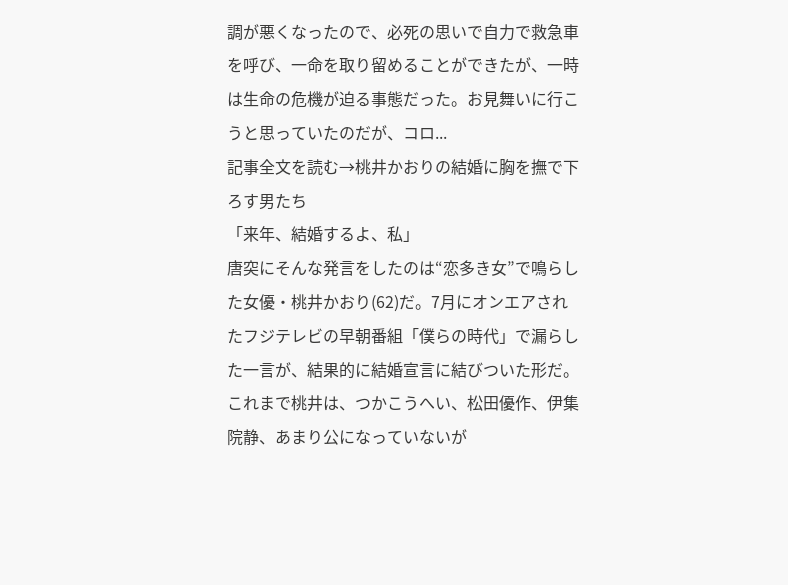調が悪くなったので、必死の思いで自力で救急車を呼び、一命を取り留めることができたが、一時は生命の危機が迫る事態だった。お見舞いに行こうと思っていたのだが、コロ...
記事全文を読む→桃井かおりの結婚に胸を撫で下ろす男たち
「来年、結婚するよ、私」
唐突にそんな発言をしたのは“恋多き女”で鳴らした女優・桃井かおり(62)だ。7月にオンエアされたフジテレビの早朝番組「僕らの時代」で漏らした一言が、結果的に結婚宣言に結びついた形だ。
これまで桃井は、つかこうへい、松田優作、伊集院静、あまり公になっていないが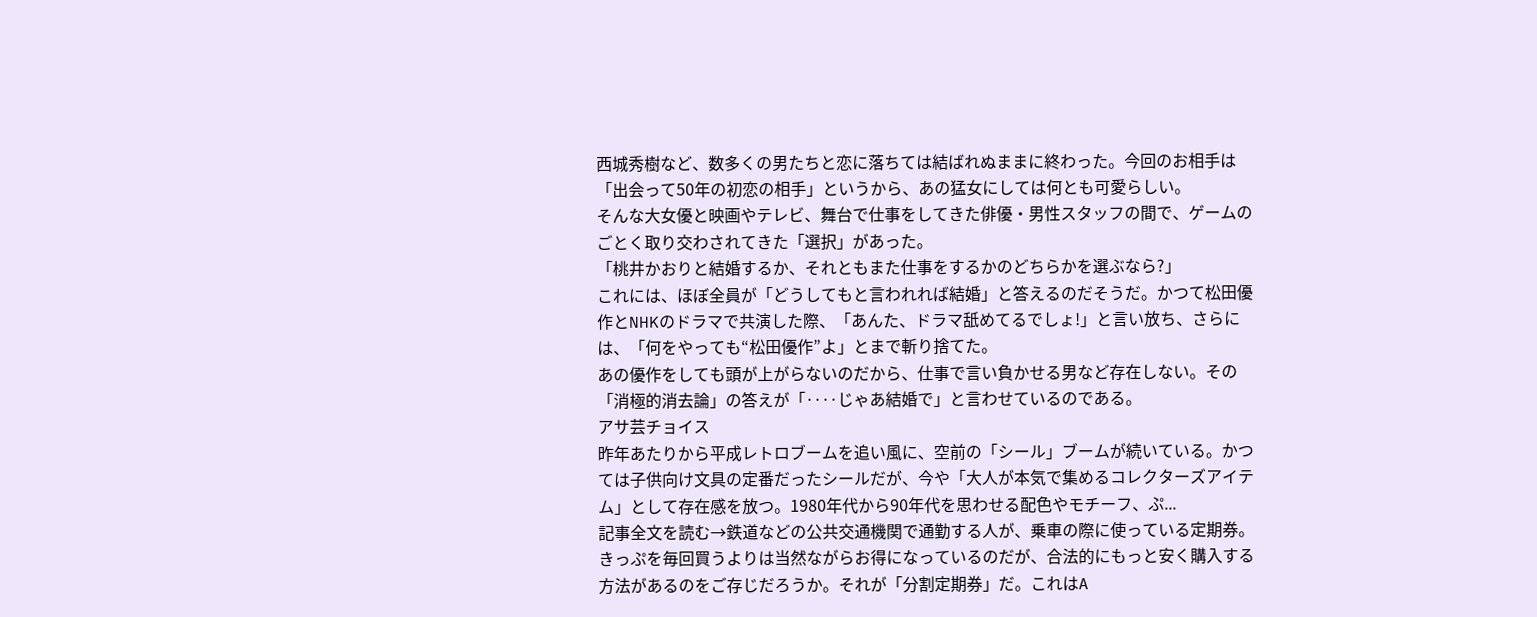西城秀樹など、数多くの男たちと恋に落ちては結ばれぬままに終わった。今回のお相手は「出会って50年の初恋の相手」というから、あの猛女にしては何とも可愛らしい。
そんな大女優と映画やテレビ、舞台で仕事をしてきた俳優・男性スタッフの間で、ゲームのごとく取り交わされてきた「選択」があった。
「桃井かおりと結婚するか、それともまた仕事をするかのどちらかを選ぶなら?」
これには、ほぼ全員が「どうしてもと言われれば結婚」と答えるのだそうだ。かつて松田優作とNHKのドラマで共演した際、「あんた、ドラマ舐めてるでしょ!」と言い放ち、さらには、「何をやっても“松田優作”よ」とまで斬り捨てた。
あの優作をしても頭が上がらないのだから、仕事で言い負かせる男など存在しない。その「消極的消去論」の答えが「‥‥じゃあ結婚で」と言わせているのである。
アサ芸チョイス
昨年あたりから平成レトロブームを追い風に、空前の「シール」ブームが続いている。かつては子供向け文具の定番だったシールだが、今や「大人が本気で集めるコレクターズアイテム」として存在感を放つ。1980年代から90年代を思わせる配色やモチーフ、ぷ...
記事全文を読む→鉄道などの公共交通機関で通勤する人が、乗車の際に使っている定期券。きっぷを毎回買うよりは当然ながらお得になっているのだが、合法的にもっと安く購入する方法があるのをご存じだろうか。それが「分割定期券」だ。これはA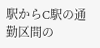駅からC駅の通勤区間の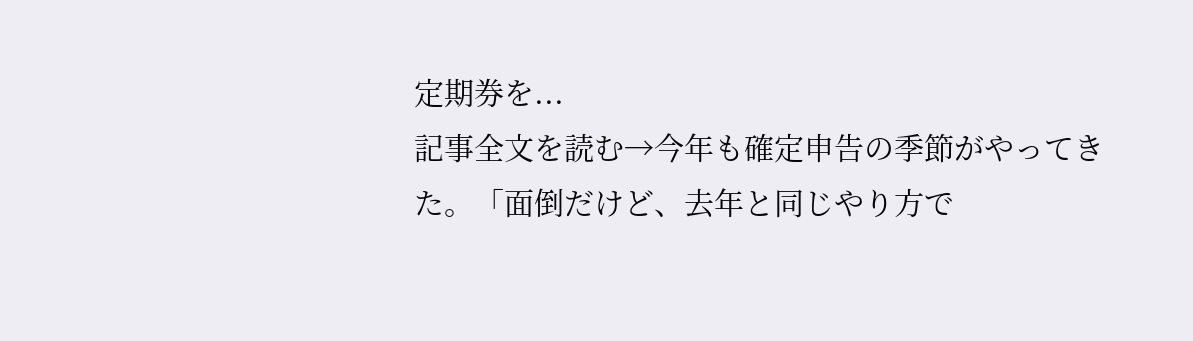定期券を...
記事全文を読む→今年も確定申告の季節がやってきた。「面倒だけど、去年と同じやり方で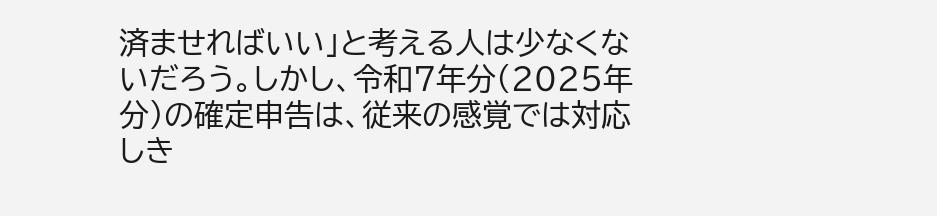済ませればいい」と考える人は少なくないだろう。しかし、令和7年分(2025年分)の確定申告は、従来の感覚では対応しき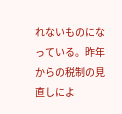れないものになっている。昨年からの税制の見直しによ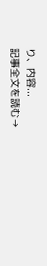り、内容...
記事全文を読む→